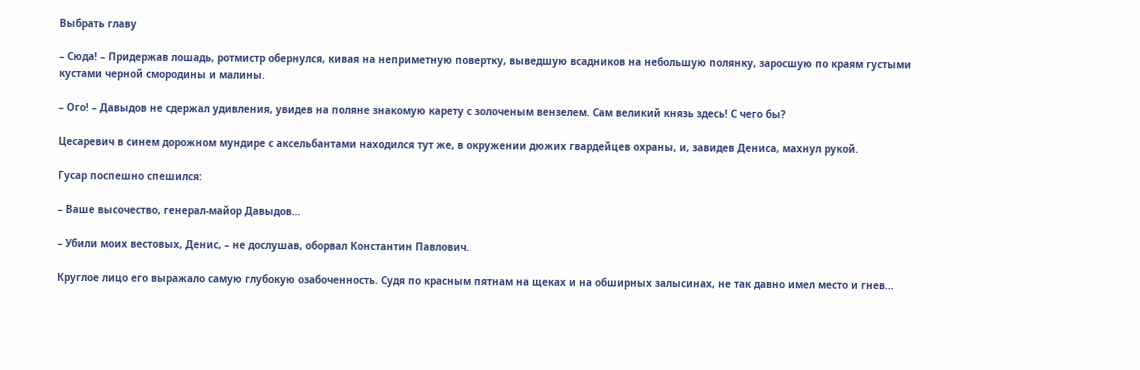Выбрать главу

– Сюда! – Придержав лошадь, ротмистр обернулся, кивая на неприметную повертку, выведшую всадников на небольшую полянку, заросшую по краям густыми кустами черной смородины и малины.

– Ого! – Давыдов не сдержал удивления, увидев на поляне знакомую карету с золоченым вензелем. Сам великий князь здесь! С чего бы?

Цесаревич в синем дорожном мундире с аксельбантами находился тут же, в окружении дюжих гвардейцев охраны, и, завидев Дениса, махнул рукой.

Гусар поспешно спешился:

– Ваше высочество, генерал-майор Давыдов…

– Убили моих вестовых, Денис, – не дослушав, оборвал Константин Павлович.

Круглое лицо его выражало самую глубокую озабоченность. Судя по красным пятнам на щеках и на обширных залысинах, не так давно имел место и гнев…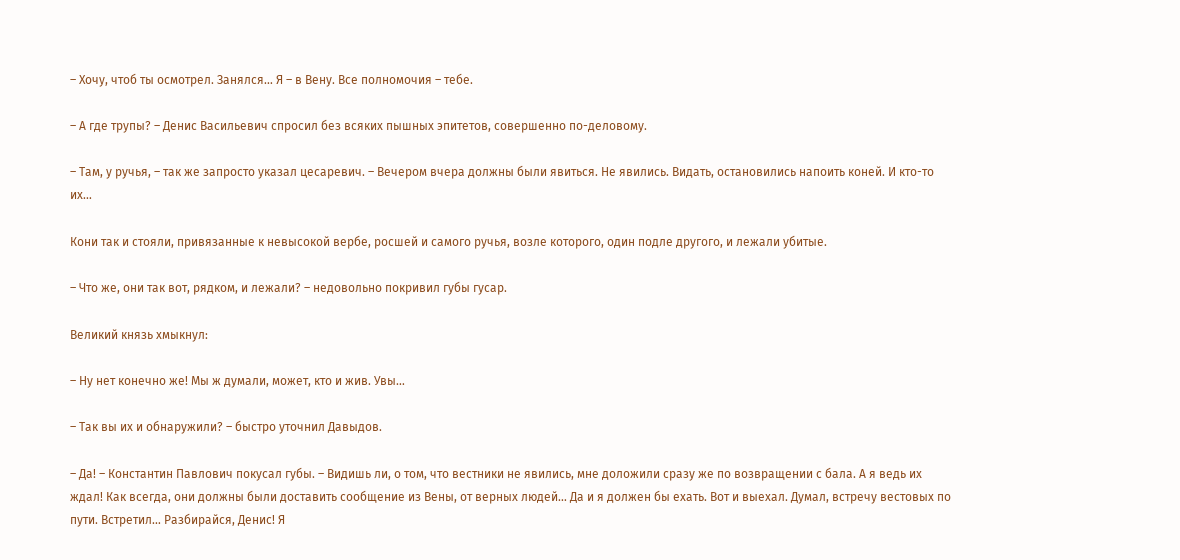– Хочу, чтоб ты осмотрел. Занялся… Я – в Вену. Все полномочия – тебе.

– А где трупы? – Денис Васильевич спросил без всяких пышных эпитетов, совершенно по-деловому.

– Там, у ручья, – так же запросто указал цесаревич. – Вечером вчера должны были явиться. Не явились. Видать, остановились напоить коней. И кто-то их…

Кони так и стояли, привязанные к невысокой вербе, росшей и самого ручья, возле которого, один подле другого, и лежали убитые.

– Что же, они так вот, рядком, и лежали? – недовольно покривил губы гусар.

Великий князь хмыкнул:

– Ну нет конечно же! Мы ж думали, может, кто и жив. Увы…

– Так вы их и обнаружили? – быстро уточнил Давыдов.

– Да! – Константин Павлович покусал губы. – Видишь ли, о том, что вестники не явились, мне доложили сразу же по возвращении с бала. А я ведь их ждал! Как всегда, они должны были доставить сообщение из Вены, от верных людей… Да и я должен бы ехать. Вот и выехал. Думал, встречу вестовых по пути. Встретил… Разбирайся, Денис! Я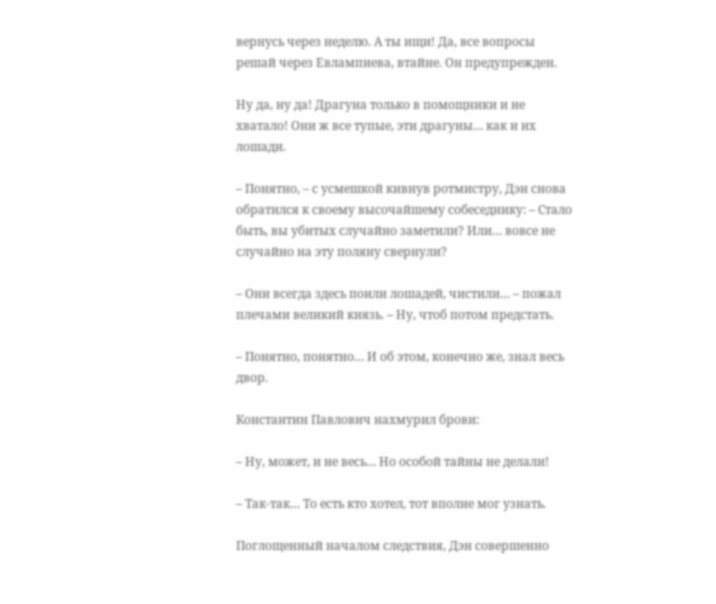вернусь через неделю. А ты ищи! Да, все вопросы решай через Евлампиева, втайне. Он предупрежден.

Ну да, ну да! Драгуна только в помощники и не хватало! Они ж все тупые, эти драгуны… как и их лошади.

– Понятно, – с усмешкой кивнув ротмистру, Дэн снова обратился к своему высочайшему собеседнику: – Стало быть, вы убитых случайно заметили? Или… вовсе не случайно на эту поляну свернули?

– Они всегда здесь поили лошадей, чистили… – пожал плечами великий князь. – Ну, чтоб потом предстать.

– Понятно, понятно… И об этом, конечно же, знал весь двор.

Константин Павлович нахмурил брови:

– Ну, может, и не весь… Но особой тайны не делали!

– Так-так… То есть кто хотел, тот вполне мог узнать.

Поглощенный началом следствия, Дэн совершенно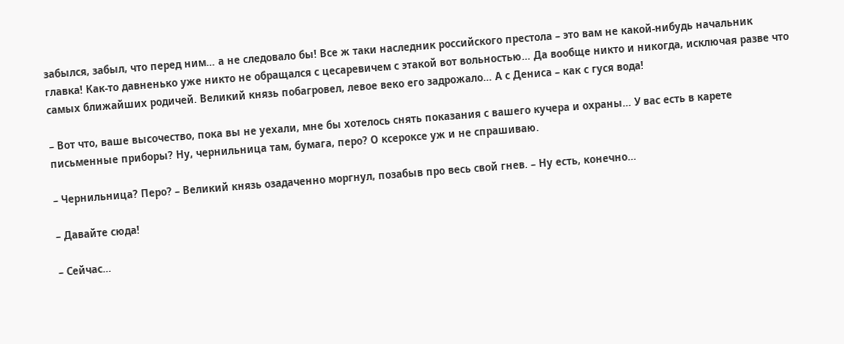забылся, забыл, что перед ним… а не следовало бы! Все ж таки наследник российского престола – это вам не какой-нибудь начальник главка! Как-то давненько уже никто не обращался с цесаревичем с этакой вот вольностью… Да вообще никто и никогда, исключая разве что самых ближайших родичей. Великий князь побагровел, левое веко его задрожало… А с Дениса – как с гуся вода!

– Вот что, ваше высочество, пока вы не уехали, мне бы хотелось снять показания с вашего кучера и охраны… У вас есть в карете письменные приборы? Ну, чернильница там, бумага, перо? О ксероксе уж и не спрашиваю.

– Чернильница? Перо? – Великий князь озадаченно моргнул, позабыв про весь свой гнев. – Ну есть, конечно…

– Давайте сюда!

– Сейчас…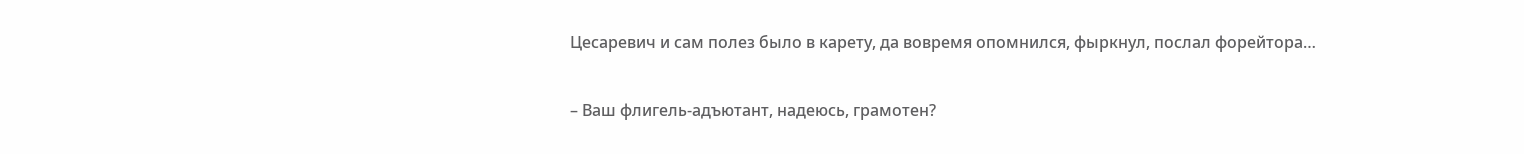Цесаревич и сам полез было в карету, да вовремя опомнился, фыркнул, послал форейтора…

– Ваш флигель-адъютант, надеюсь, грамотен?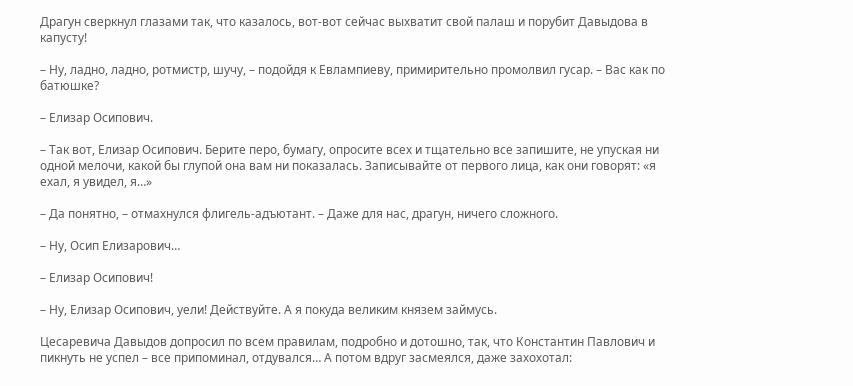Драгун сверкнул глазами так, что казалось, вот-вот сейчас выхватит свой палаш и порубит Давыдова в капусту!

– Ну, ладно, ладно, ротмистр, шучу, – подойдя к Евлампиеву, примирительно промолвил гусар. – Вас как по батюшке?

– Елизар Осипович.

– Так вот, Елизар Осипович. Берите перо, бумагу, опросите всех и тщательно все запишите, не упуская ни одной мелочи, какой бы глупой она вам ни показалась. Записывайте от первого лица, как они говорят: «я ехал, я увидел, я…»

– Да понятно, – отмахнулся флигель-адъютант. – Даже для нас, драгун, ничего сложного.

– Ну, Осип Елизарович…

– Елизар Осипович!

– Ну, Елизар Осипович, уели! Действуйте. А я покуда великим князем займусь.

Цесаревича Давыдов допросил по всем правилам, подробно и дотошно, так, что Константин Павлович и пикнуть не успел – все припоминал, отдувался… А потом вдруг засмеялся, даже захохотал: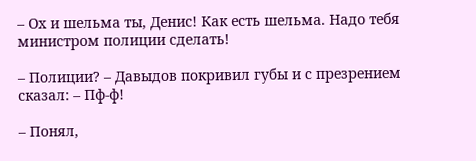– Ох и шельма ты, Денис! Как есть шельма. Надо тебя министром полиции сделать!

– Полиции? – Давыдов покривил губы и с презрением сказал: – Пф-ф!

– Понял,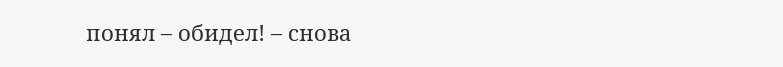понял – обидел! – снова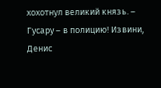хохотнул великий князь. – Гусару – в полицию! Извини, Денис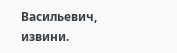Васильевич, извини.